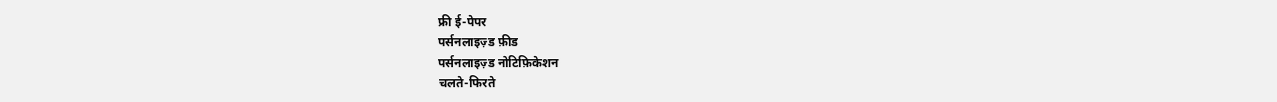फ्री ई-पेपर
पर्सनलाइज़्ड फ़ीड
पर्सनलाइज़्ड नोटिफ़िकेशन
चलते-फिरते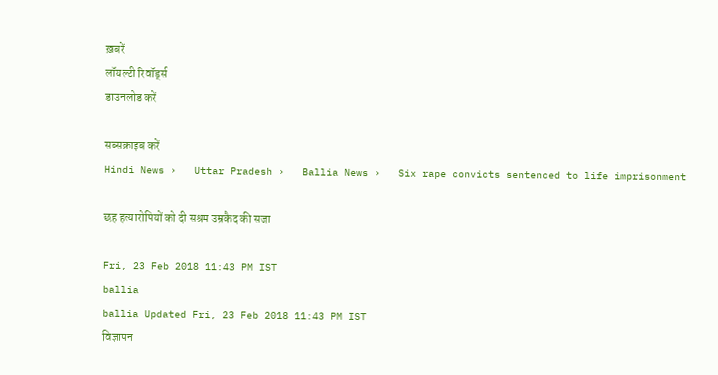ख़बरें
लॉयल्टी रिवॉर्ड्स
डाउनलोड करें

सब्सक्राइब करें
Hindi News ›   Uttar Pradesh ›   Ballia News ›   Six rape convicts sentenced to life imprisonment

छह हत्यारोपियों को दी सश्रम उम्रकैद की सजा

Fri, 23 Feb 2018 11:43 PM IST
ballia
ballia Updated Fri, 23 Feb 2018 11:43 PM IST
विज्ञापन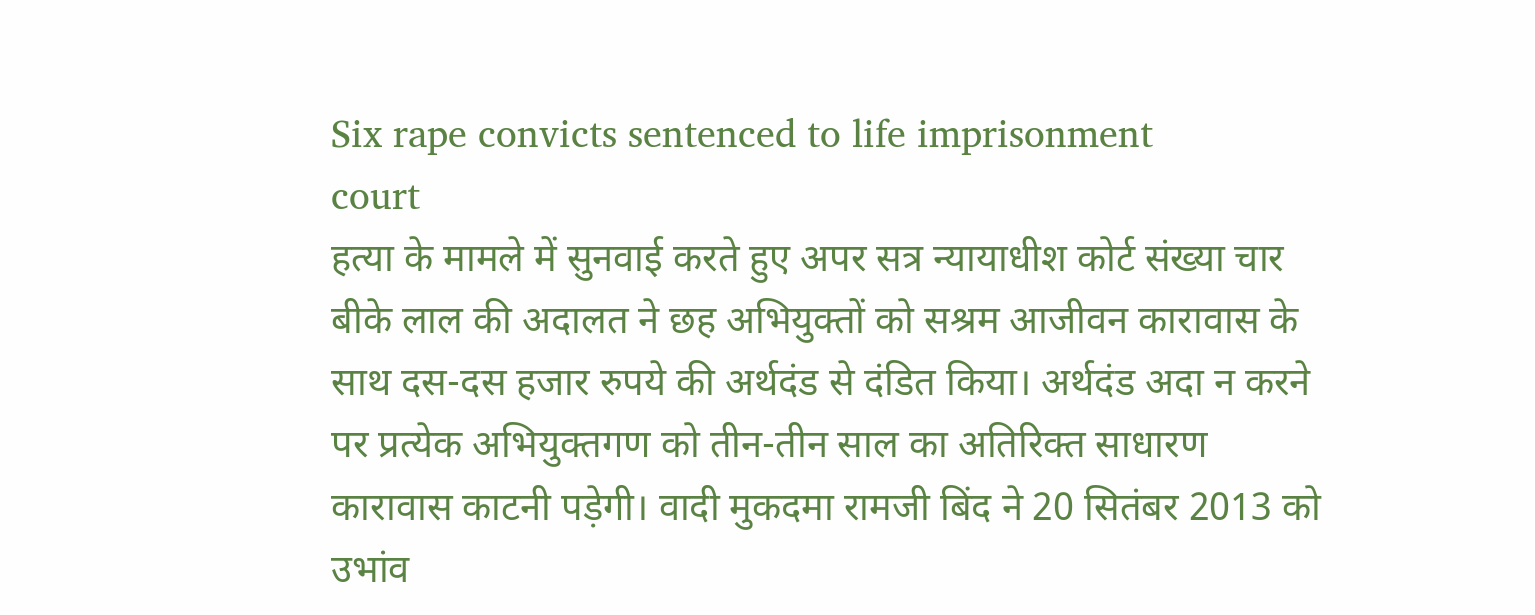Six rape convicts sentenced to life imprisonment
court
हत्या के मामले में सुनवाई करते हुए अपर सत्र न्यायाधीश कोर्ट संख्या चार बीके लाल की अदालत ने छह अभियुक्तों को सश्रम आजीवन कारावास के साथ दस-दस हजार रुपये की अर्थदंड से दंडित किया। अर्थदंड अदा न करने पर प्रत्येक अभियुक्तगण को तीन-तीन साल का अतिरिक्त साधारण कारावास काटनी पड़ेगी। वादी मुकदमा रामजी बिंद ने 20 सितंबर 2013 को उभांव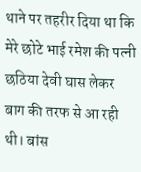थाने पर तहरीर दिया था कि मेरे छोटे भाई रमेश की पत्नी छठिया देवी घास लेकर बाग की तरफ से आ रही थी। बांस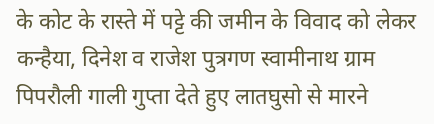के कोट के रास्ते में पट्टे की जमीन के विवाद को लेकर कन्हैया, दिनेश व राजेश पुत्रगण स्वामीनाथ ग्राम पिपरौली गाली गुप्ता देते हुए लातघुसो से मारने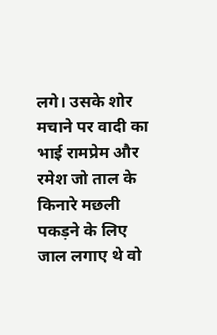लगे। उसके शोर मचाने पर वादी का भाई रामप्रेम और रमेश जो ताल के किनारे मछली पकड़ने के लिए जाल लगाए थे वो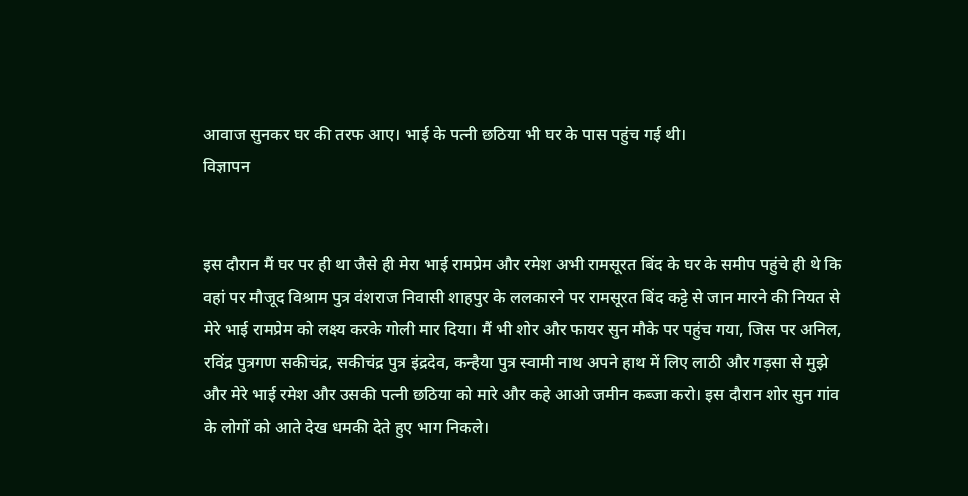आवाज सुनकर घर की तरफ आए। भाई के पत्नी छठिया भी घर के पास पहुंच गई थी।
विज्ञापन


इस दौरान मैं घर पर ही था जैसे ही मेरा भाई रामप्रेम और रमेश अभी रामसूरत बिंद के घर के समीप पहुंचे ही थे कि वहां पर मौजूद विश्राम पुत्र वंशराज निवासी शाहपुर के ललकारने पर रामसूरत बिंद कट्टे से जान मारने की नियत से मेरे भाई रामप्रेम को लक्ष्य करके गोली मार दिया। मैं भी शोर और फायर सुन मौके पर पहुंच गया, जिस पर अनिल, रविंद्र पुत्रगण सकीचंद्र, सकीचंद्र पुत्र इंद्रदेव, कन्हैया पुत्र स्वामी नाथ अपने हाथ में लिए लाठी और गड़सा से मुझे और मेरे भाई रमेश और उसकी पत्नी छठिया को मारे और कहे आओ जमीन कब्जा करो। इस दौरान शोर सुन गांव के लोगों को आते देख धमकी देते हुए भाग निकले।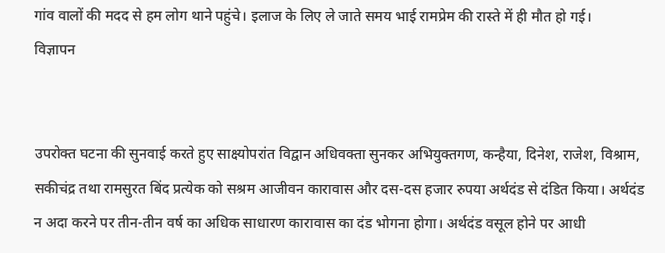गांव वालों की मदद से हम लोग थाने पहुंचे। इलाज के लिए ले जाते समय भाई रामप्रेम की रास्ते में ही मौत हो गई।
विज्ञापन


उपरोक्त घटना की सुनवाई करते हुए साक्ष्योपरांत विद्वान अधिवक्ता सुनकर अभियुक्तगण, कन्हैया, दिनेश, राजेश, विश्राम, सकीचंद्र तथा रामसुरत बिंद प्रत्येक को सश्रम आजीवन कारावास और दस-दस हजार रुपया अर्थदंड से दंडित किया। अर्थदंड न अदा करने पर तीन-तीन वर्ष का अधिक साधारण कारावास का दंड भोगना होगा। अर्थदंड वसूल होने पर आधी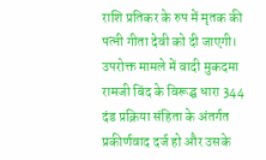राशि प्रतिकर के रुप में मृतक की पत्नी गीता देवी को दी जाएगी। उपरोक्त मामले में वादी मुकदमा रामजी बिंद के विरूद्घ धारा 344 दंड प्रक्रिया संहिता के अंतर्गत प्रकीर्णवाद दर्ज हो और उसके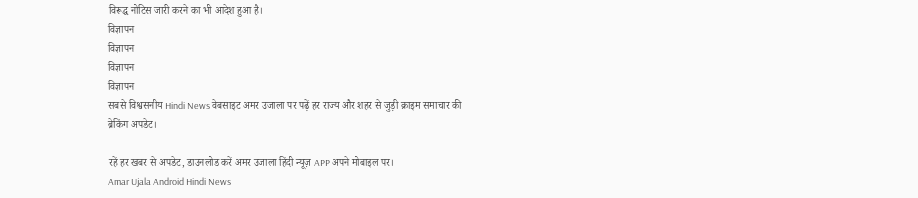विरूद्घ नोटिस जारी करने का भी आदेश हुआ है।
विज्ञापन
विज्ञापन
विज्ञापन
विज्ञापन
सबसे विश्वसनीय Hindi News वेबसाइट अमर उजाला पर पढ़ें हर राज्य और शहर से जुड़ी क्राइम समाचार की
ब्रेकिंग अपडेट।

रहें हर खबर से अपडेट, डाउनलोड करें अमर उजाला हिंदी न्यूज़ APP अपने मोबाइल पर।
Amar Ujala Android Hindi News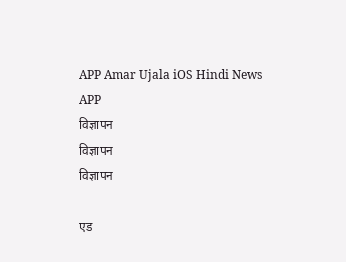APP Amar Ujala iOS Hindi News APP
विज्ञापन
विज्ञापन
विज्ञापन

एड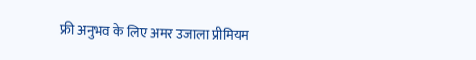फ्री अनुभव के लिए अमर उजाला प्रीमियम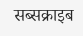सब्सक्राइब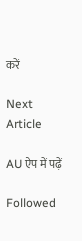करें

Next Article

AU ऐप में पढ़ें

Followed